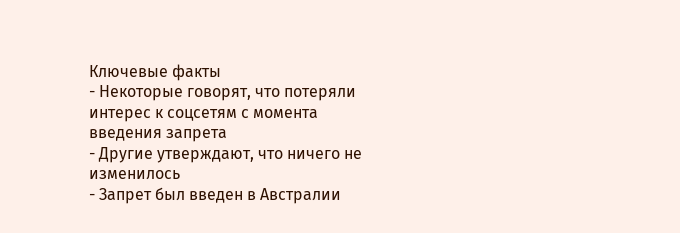Ключевые факты
- Некоторые говорят, что потеряли интерес к соцсетям с момента введения запрета
- Другие утверждают, что ничего не изменилось
- Запрет был введен в Австралии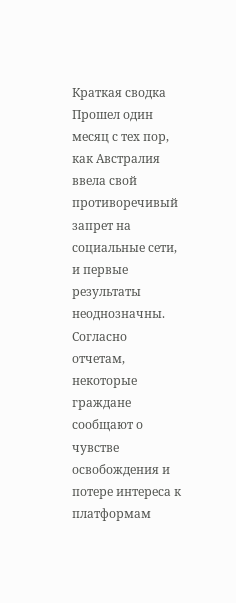Краткая сводка
Прошел один месяц с тех пор, как Австралия ввела свой противоречивый запрет на социальные сети, и первые результаты неоднозначны. Согласно отчетам, некоторые граждане сообщают о чувстве освобождения и потере интереса к платформам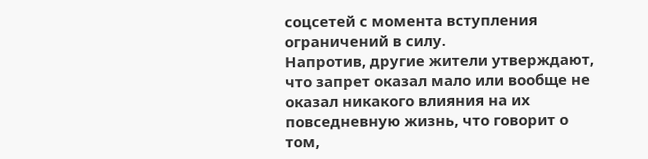соцсетей с момента вступления ограничений в силу.
Напротив, другие жители утверждают, что запрет оказал мало или вообще не оказал никакого влияния на их повседневную жизнь, что говорит о том,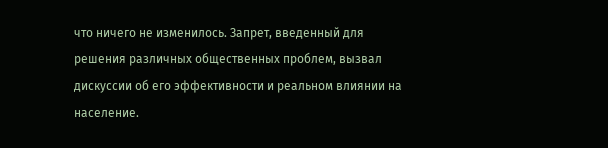что ничего не изменилось. Запрет, введенный для решения различных общественных проблем, вызвал дискуссии об его эффективности и реальном влиянии на население.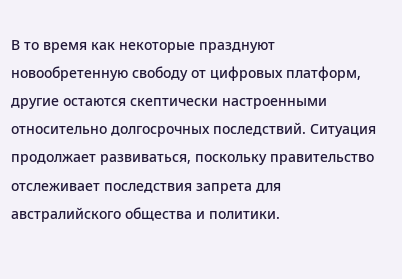В то время как некоторые празднуют новообретенную свободу от цифровых платформ, другие остаются скептически настроенными относительно долгосрочных последствий. Ситуация продолжает развиваться, поскольку правительство отслеживает последствия запрета для австралийского общества и политики.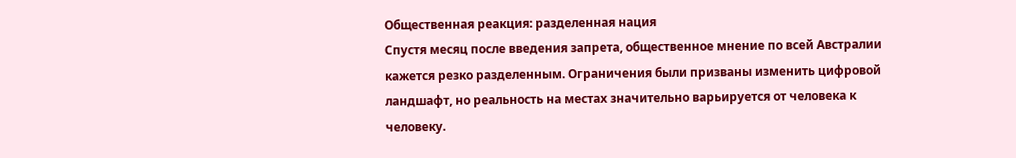Общественная реакция: разделенная нация
Спустя месяц после введения запрета, общественное мнение по всей Австралии кажется резко разделенным. Ограничения были призваны изменить цифровой ландшафт, но реальность на местах значительно варьируется от человека к человеку.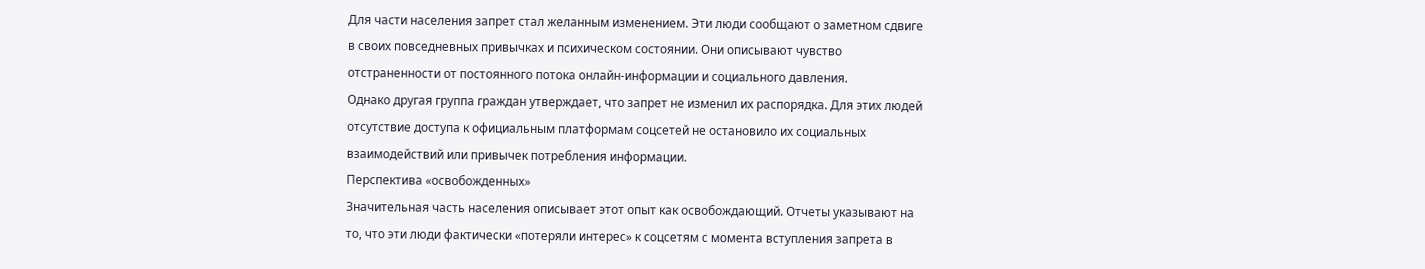Для части населения запрет стал желанным изменением. Эти люди сообщают о заметном сдвиге в своих повседневных привычках и психическом состоянии. Они описывают чувство отстраненности от постоянного потока онлайн-информации и социального давления.
Однако другая группа граждан утверждает, что запрет не изменил их распорядка. Для этих людей отсутствие доступа к официальным платформам соцсетей не остановило их социальных взаимодействий или привычек потребления информации.
Перспектива «освобожденных»
Значительная часть населения описывает этот опыт как освобождающий. Отчеты указывают на то, что эти люди фактически «потеряли интерес» к соцсетям с момента вступления запрета в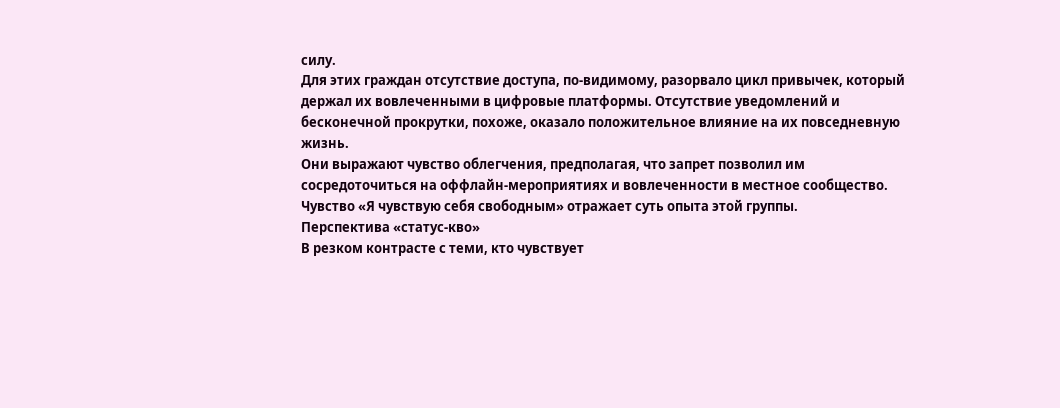силу.
Для этих граждан отсутствие доступа, по-видимому, разорвало цикл привычек, который держал их вовлеченными в цифровые платформы. Отсутствие уведомлений и бесконечной прокрутки, похоже, оказало положительное влияние на их повседневную жизнь.
Они выражают чувство облегчения, предполагая, что запрет позволил им сосредоточиться на оффлайн-мероприятиях и вовлеченности в местное сообщество. Чувство «Я чувствую себя свободным» отражает суть опыта этой группы.
Перспектива «статус-кво»
В резком контрасте с теми, кто чувствует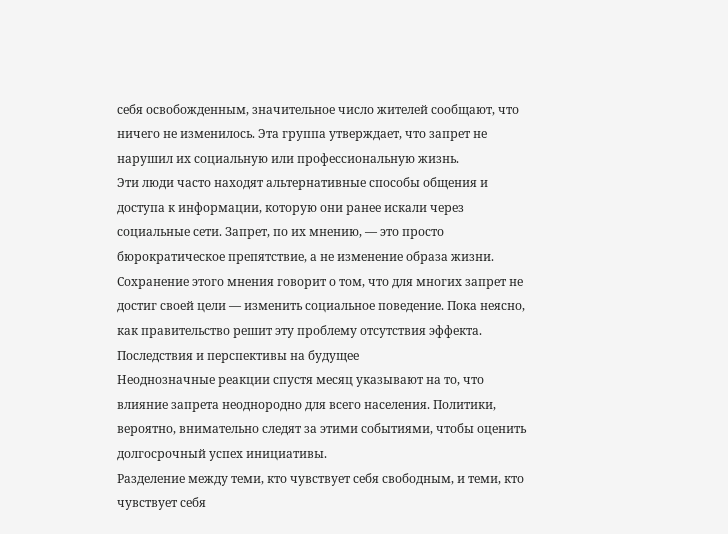себя освобожденным, значительное число жителей сообщают, что ничего не изменилось. Эта группа утверждает, что запрет не нарушил их социальную или профессиональную жизнь.
Эти люди часто находят альтернативные способы общения и доступа к информации, которую они ранее искали через социальные сети. Запрет, по их мнению, — это просто бюрократическое препятствие, а не изменение образа жизни.
Сохранение этого мнения говорит о том, что для многих запрет не достиг своей цели — изменить социальное поведение. Пока неясно, как правительство решит эту проблему отсутствия эффекта.
Последствия и перспективы на будущее
Неоднозначные реакции спустя месяц указывают на то, что влияние запрета неоднородно для всего населения. Политики, вероятно, внимательно следят за этими событиями, чтобы оценить долгосрочный успех инициативы.
Разделение между теми, кто чувствует себя свободным, и теми, кто чувствует себя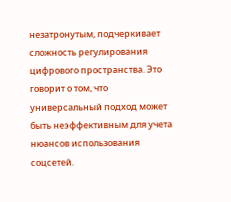незатронутым, подчеркивает сложность регулирования цифрового пространства. Это говорит о том, что универсальный подход может быть неэффективным для учета нюансов использования соцсетей.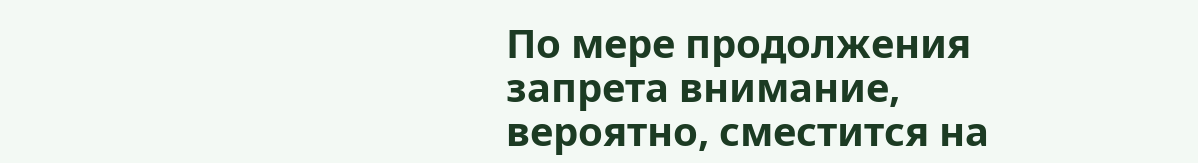По мере продолжения запрета внимание, вероятно, сместится на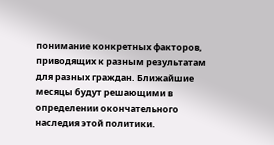понимание конкретных факторов, приводящих к разным результатам для разных граждан. Ближайшие месяцы будут решающими в определении окончательного наследия этой политики.